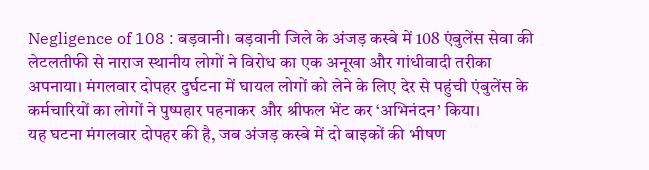Negligence of 108 : बड़वानी। बड़वानी जिले के अंजड़ कस्बे में 108 एंबुलेंस सेवा की लेटलतीफी से नाराज स्थानीय लोगों ने विरोध का एक अनूखा और गांधीवादी तरीका अपनाया। मंगलवार दोपहर दुर्घटना में घायल लोगों को लेने के लिए देर से पहुंची एंबुलेंस के कर्मचारियों का लोगों ने पुष्पहार पहनाकर और श्रीफल भेंट कर ‘अभिनंदन’ किया।
यह घटना मंगलवार दोपहर की है, जब अंजड़ कस्बे में दो बाइकों की भीषण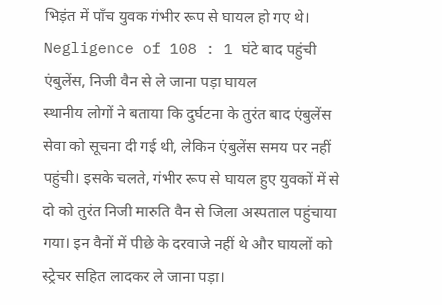भिड़ंत में पाँच युवक गंभीर रूप से घायल हो गए थे।
Negligence of 108 : 1 घंटे बाद पहुंची एंबुलेंस, निजी वैन से ले जाना पड़ा घायल
स्थानीय लोगों ने बताया कि दुर्घटना के तुरंत बाद एंबुलेंस सेवा को सूचना दी गई थी, लेकिन एंबुलेंस समय पर नहीं पहुंची। इसके चलते, गंभीर रूप से घायल हुए युवकों में से दो को तुरंत निजी मारुति वैन से जिला अस्पताल पहुंचाया गया। इन वैनों में पीछे के दरवाजे नहीं थे और घायलों को स्ट्रेचर सहित लादकर ले जाना पड़ा।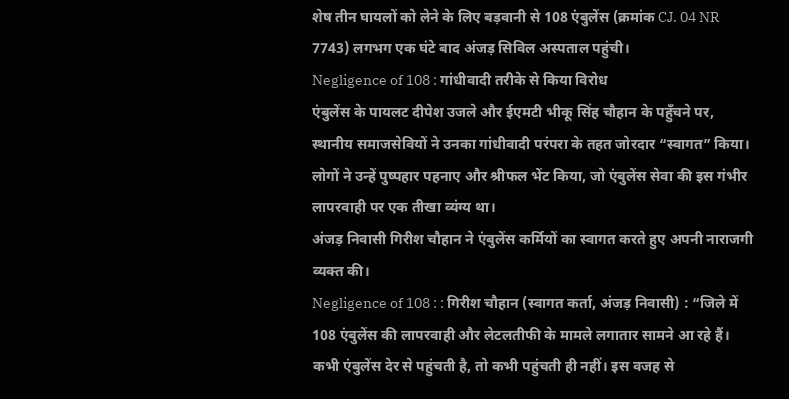शेष तीन घायलों को लेने के लिए बड़वानी से 108 एंबुलेंस (क्रमांक CJ. 04 NR 7743) लगभग एक घंटे बाद अंजड़ सिविल अस्पताल पहुंची।
Negligence of 108 : गांधीवादी तरीके से किया विरोध
एंबुलेंस के पायलट दीपेश उजले और ईएमटी भीकू सिंह चौहान के पहुँचने पर, स्थानीय समाजसेवियों ने उनका गांधीवादी परंपरा के तहत जोरदार “स्वागत” किया। लोगों ने उन्हें पुष्पहार पहनाए और श्रीफल भेंट किया, जो एंबुलेंस सेवा की इस गंभीर लापरवाही पर एक तीखा व्यंग्य था।
अंजड़ निवासी गिरीश चौहान ने एंबुलेंस कर्मियों का स्वागत करते हुए अपनी नाराजगी व्यक्त की।
Negligence of 108 : : गिरीश चौहान (स्वागत कर्ता, अंजड़ निवासी) : “जिले में 108 एंबुलेंस की लापरवाही और लेटलतीफी के मामले लगातार सामने आ रहे हैं। कभी एंबुलेंस देर से पहुंचती है, तो कभी पहुंचती ही नहीं। इस वजह से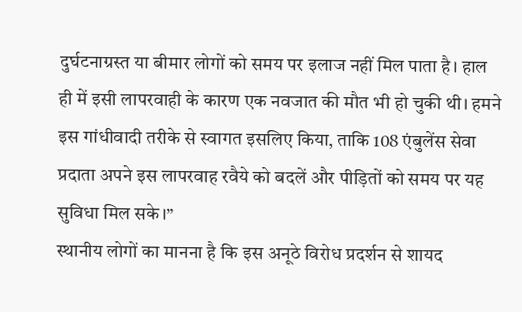दुर्घटनाग्रस्त या बीमार लोगों को समय पर इलाज नहीं मिल पाता है। हाल ही में इसी लापरवाही के कारण एक नवजात की मौत भी हो चुकी थी। हमने इस गांधीवादी तरीके से स्वागत इसलिए किया, ताकि 108 एंबुलेंस सेवा प्रदाता अपने इस लापरवाह रवैये को बदलें और पीड़ितों को समय पर यह सुविधा मिल सके।”
स्थानीय लोगों का मानना है कि इस अनूठे विरोध प्रदर्शन से शायद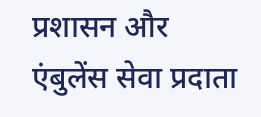प्रशासन और एंबुलेंस सेवा प्रदाता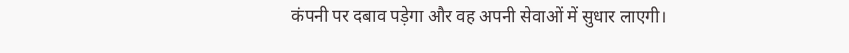कंपनी पर दबाव पड़ेगा और वह अपनी सेवाओं में सुधार लाएगी।